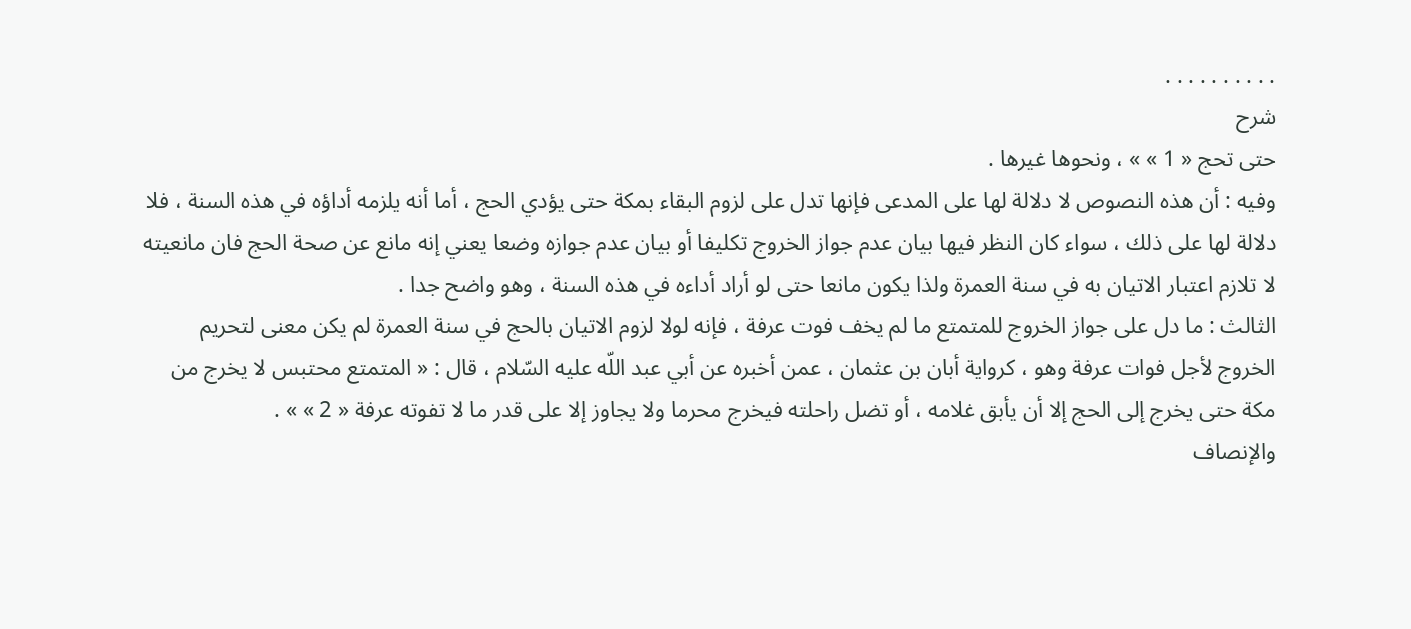. . . . . . . . . .
شرح
حتى تحج « 1 » » ، ونحوها غيرها .
وفيه : أن هذه النصوص لا دلالة لها على المدعى فإنها تدل على لزوم البقاء بمكة حتى يؤدي الحج ، أما أنه يلزمه أداؤه في هذه السنة ، فلا دلالة لها على ذلك ، سواء كان النظر فيها بيان عدم جواز الخروج تكليفا أو بيان عدم جوازه وضعا يعني إنه مانع عن صحة الحج فان مانعيته لا تلازم اعتبار الاتيان به في سنة العمرة ولذا يكون مانعا حتى لو أراد أداءه في هذه السنة ، وهو واضح جدا .
الثالث : ما دل على جواز الخروج للمتمتع ما لم يخف فوت عرفة ، فإنه لولا لزوم الاتيان بالحج في سنة العمرة لم يكن معنى لتحريم الخروج لأجل فوات عرفة وهو ، كرواية أبان بن عثمان ، عمن أخبره عن أبي عبد اللّه عليه السّلام ، قال : « المتمتع محتبس لا يخرج من مكة حتى يخرج إلى الحج إلا أن يأبق غلامه ، أو تضل راحلته فيخرج محرما ولا يجاوز إلا على قدر ما لا تفوته عرفة « 2 » » .
والإنصاف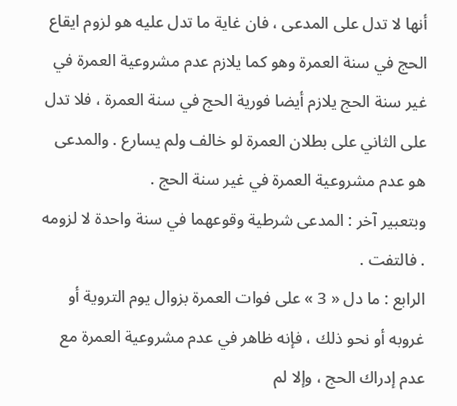أنها لا تدل على المدعى ، فان غاية ما تدل عليه هو لزوم ايقاع الحج في سنة العمرة وهو كما يلازم عدم مشروعية العمرة في غير سنة الحج يلازم أيضا فورية الحج في سنة العمرة ، فلا تدل على الثاني على بطلان العمرة لو خالف ولم يسارع . والمدعى هو عدم مشروعية العمرة في غير سنة الحج .
وبتعبير آخر : المدعى شرطية وقوعهما في سنة واحدة لا لزومه . فالتفت .
الرابع : ما دل « 3 » على فوات العمرة بزوال يوم التروية أو غروبه أو نحو ذلك ، فإنه ظاهر في عدم مشروعية العمرة مع عدم إدراك الحج ، وإلا لم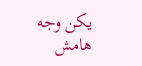يكن وجه
هامش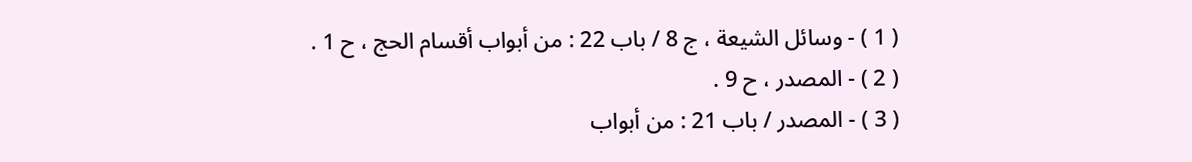( 1 ) - وسائل الشيعة ، ج 8 / باب 22 : من أبواب أقسام الحج ، ح 1 .
( 2 ) - المصدر ، ح 9 .
( 3 ) - المصدر / باب 21 : من أبواب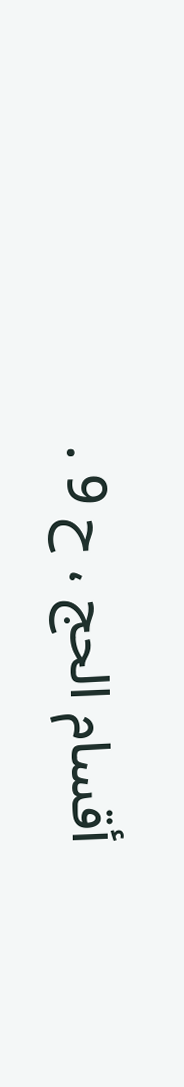أقسام الحج ، ح 9 .